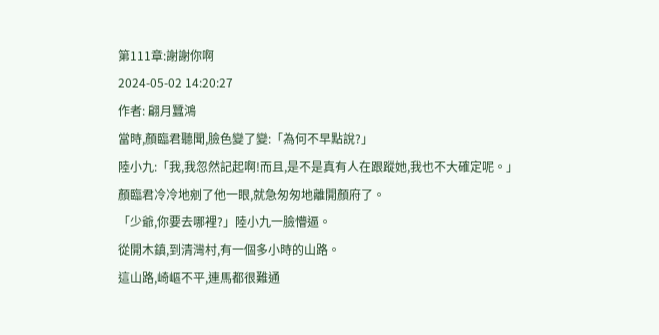第111章:謝謝你啊
2024-05-02 14:20:27
作者: 翩月蠶鴻
當時,顏臨君聽聞,臉色變了變:「為何不早點說?」
陸小九:「我,我忽然記起啊!而且,是不是真有人在跟蹤她,我也不大確定呢。」
顏臨君冷冷地剜了他一眼,就急匆匆地離開顏府了。
「少爺,你要去哪裡?」陸小九一臉懵逼。
從開木鎮,到清灣村,有一個多小時的山路。
這山路,崎嶇不平,連馬都很難通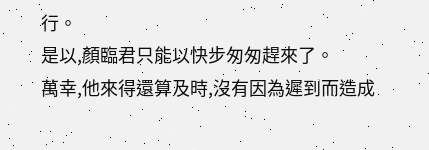行。
是以,顏臨君只能以快步匆匆趕來了。
萬幸,他來得還算及時,沒有因為遲到而造成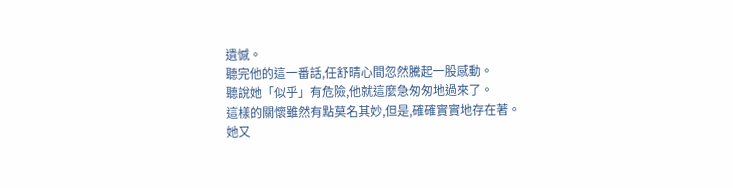遺憾。
聽完他的這一番話,任舒晴心間忽然騰起一股感動。
聽說她「似乎」有危險,他就這麼急匆匆地過來了。
這樣的關懷雖然有點莫名其妙,但是,確確實實地存在著。
她又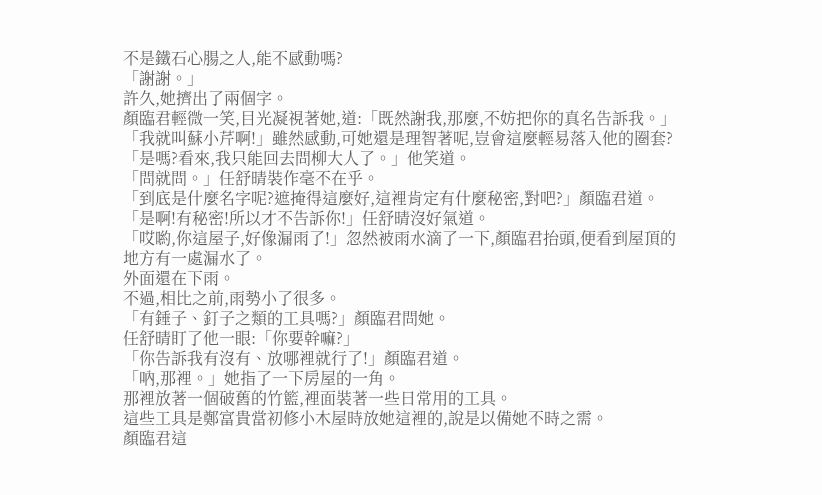不是鐵石心腸之人,能不感動嗎?
「謝謝。」
許久,她擠出了兩個字。
顏臨君輕微一笑,目光凝視著她,道:「既然謝我,那麼,不妨把你的真名告訴我。」
「我就叫蘇小芹啊!」雖然感動,可她還是理智著呢,豈會這麼輕易落入他的圈套?
「是嗎?看來,我只能回去問柳大人了。」他笑道。
「問就問。」任舒晴裝作毫不在乎。
「到底是什麼名字呢?遮掩得這麼好,這裡肯定有什麼秘密,對吧?」顏臨君道。
「是啊!有秘密!所以才不告訴你!」任舒晴沒好氣道。
「哎喲,你這屋子,好像漏雨了!」忽然被雨水滴了一下,顏臨君抬頭,便看到屋頂的地方有一處漏水了。
外面還在下雨。
不過,相比之前,雨勢小了很多。
「有錘子、釘子之類的工具嗎?」顏臨君問她。
任舒晴盯了他一眼:「你要幹嘛?」
「你告訴我有沒有、放哪裡就行了!」顏臨君道。
「吶,那裡。」她指了一下房屋的一角。
那裡放著一個破舊的竹籃,裡面裝著一些日常用的工具。
這些工具是鄭富貴當初修小木屋時放她這裡的,說是以備她不時之需。
顏臨君這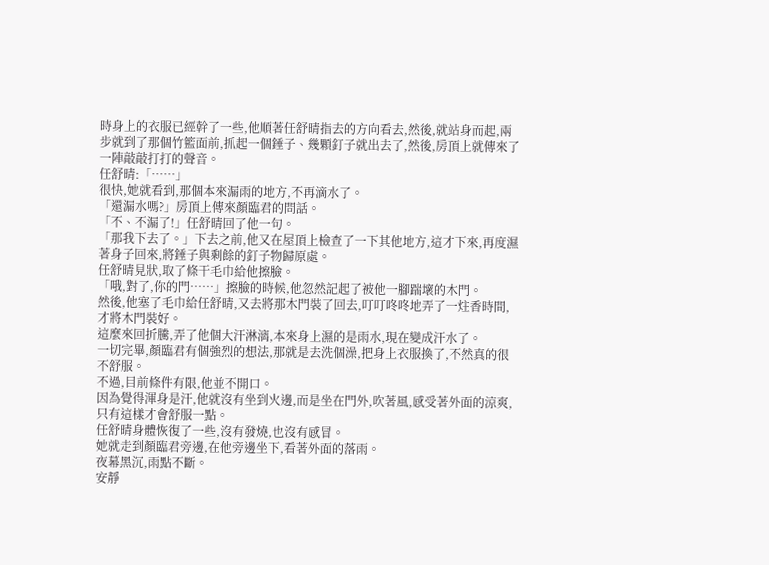時身上的衣服已經幹了一些,他順著任舒晴指去的方向看去,然後,就站身而起,兩步就到了那個竹籃面前,抓起一個錘子、幾顆釘子就出去了,然後,房頂上就傳來了一陣敲敲打打的聲音。
任舒晴:「……」
很快,她就看到,那個本來漏雨的地方,不再滴水了。
「還漏水嗎?」房頂上傳來顏臨君的問話。
「不、不漏了!」任舒晴回了他一句。
「那我下去了。」下去之前,他又在屋頂上檢查了一下其他地方,這才下來,再度濕著身子回來,將錘子與剩餘的釘子物歸原處。
任舒晴見狀,取了條干毛巾給他擦臉。
「哦,對了,你的門……」擦臉的時候,他忽然記起了被他一腳踹壞的木門。
然後,他塞了毛巾給任舒晴,又去將那木門裝了回去,叮叮咚咚地弄了一炷香時間,才將木門裝好。
這麼來回折騰,弄了他個大汗淋漓,本來身上濕的是雨水,現在變成汗水了。
一切完畢,顏臨君有個強烈的想法,那就是去洗個澡,把身上衣服換了,不然真的很不舒服。
不過,目前條件有限,他並不開口。
因為覺得渾身是汗,他就沒有坐到火邊,而是坐在門外,吹著風,感受著外面的涼爽,只有這樣才會舒服一點。
任舒晴身體恢復了一些,沒有發燒,也沒有感冒。
她就走到顏臨君旁邊,在他旁邊坐下,看著外面的落雨。
夜幕黑沉,雨點不斷。
安靜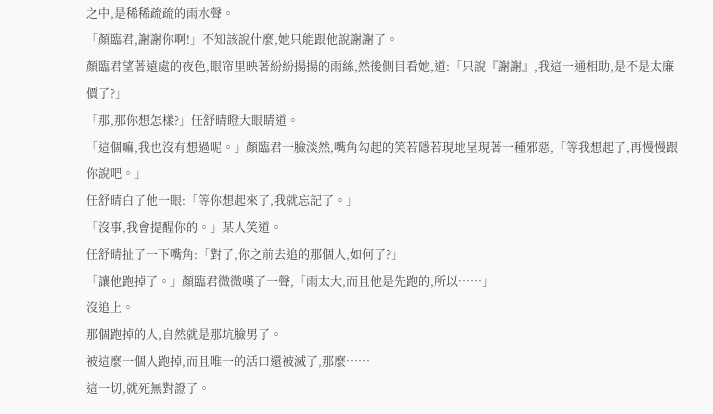之中,是稀稀疏疏的雨水聲。
「顏臨君,謝謝你啊!」不知該說什麼,她只能跟他說謝謝了。
顏臨君望著遠處的夜色,眼帘里映著紛紛揚揚的雨絲,然後側目看她,道:「只說『謝謝』,我這一通相助,是不是太廉價了?」
「那,那你想怎樣?」任舒晴瞪大眼睛道。
「這個嘛,我也沒有想過呢。」顏臨君一臉淡然,嘴角勾起的笑若隱若現地呈現著一種邪惡,「等我想起了,再慢慢跟你說吧。」
任舒晴白了他一眼:「等你想起來了,我就忘記了。」
「沒事,我會提醒你的。」某人笑道。
任舒晴扯了一下嘴角:「對了,你之前去追的那個人,如何了?」
「讓他跑掉了。」顏臨君微微嘆了一聲,「雨太大,而且他是先跑的,所以……」
沒追上。
那個跑掉的人,自然就是那坑臉男了。
被這麼一個人跑掉,而且唯一的活口還被滅了,那麼……
這一切,就死無對證了。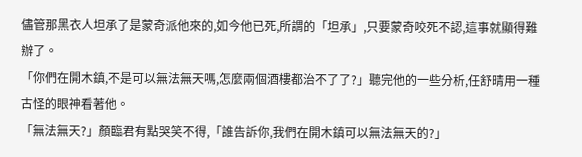儘管那黑衣人坦承了是蒙奇派他來的,如今他已死,所謂的「坦承」,只要蒙奇咬死不認,這事就顯得難辦了。
「你們在開木鎮,不是可以無法無天嗎,怎麼兩個酒樓都治不了了?」聽完他的一些分析,任舒晴用一種古怪的眼神看著他。
「無法無天?」顏臨君有點哭笑不得,「誰告訴你,我們在開木鎮可以無法無天的?」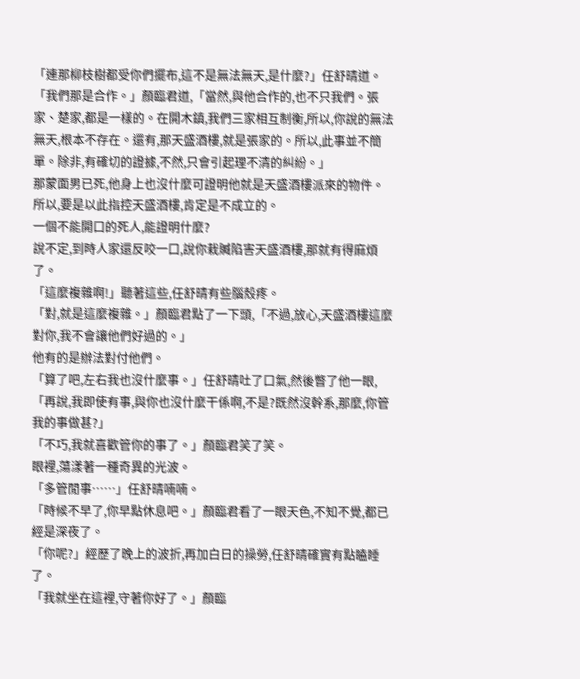「連那柳枝樹都受你們擺布,這不是無法無天,是什麼?」任舒晴道。
「我們那是合作。」顏臨君道,「當然,與他合作的,也不只我們。張家、楚家,都是一樣的。在開木鎮,我們三家相互制衡,所以,你說的無法無天,根本不存在。還有,那天盛酒樓,就是張家的。所以,此事並不簡單。除非,有確切的證據,不然,只會引起理不清的糾紛。」
那蒙面男已死,他身上也沒什麼可證明他就是天盛酒樓派來的物件。
所以,要是以此指控天盛酒樓,肯定是不成立的。
一個不能開口的死人,能證明什麼?
說不定,到時人家還反咬一口,說你栽贓陷害天盛酒樓,那就有得麻煩了。
「這麼複雜啊!」聽著這些,任舒晴有些腦殼疼。
「對,就是這麼複雜。」顏臨君點了一下頭,「不過,放心,天盛酒樓這麼對你,我不會讓他們好過的。」
他有的是辦法對付他們。
「算了吧,左右我也沒什麼事。」任舒晴吐了口氣,然後瞥了他一眼,「再說,我即使有事,與你也沒什麼干係啊,不是?既然沒幹系,那麼,你管我的事做甚?」
「不巧,我就喜歡管你的事了。」顏臨君笑了笑。
眼裡,蕩漾著一種奇異的光波。
「多管閒事……」任舒晴喃喃。
「時候不早了,你早點休息吧。」顏臨君看了一眼天色,不知不覺,都已經是深夜了。
「你呢?」經歷了晚上的波折,再加白日的操勞,任舒晴確實有點瞌睡了。
「我就坐在這裡,守著你好了。」顏臨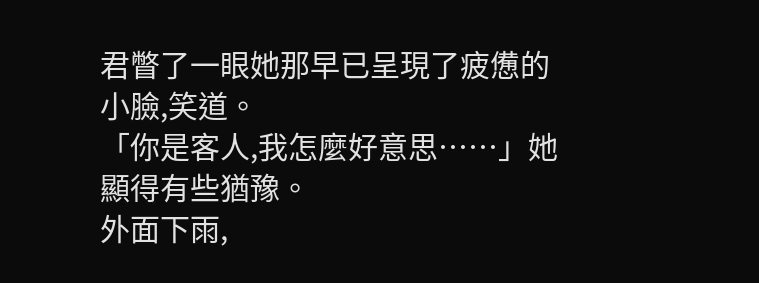君瞥了一眼她那早已呈現了疲憊的小臉,笑道。
「你是客人,我怎麼好意思……」她顯得有些猶豫。
外面下雨,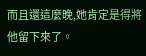而且還這麼晚,她肯定是得將他留下來了。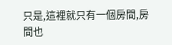只是,這裡就只有一個房間,房間也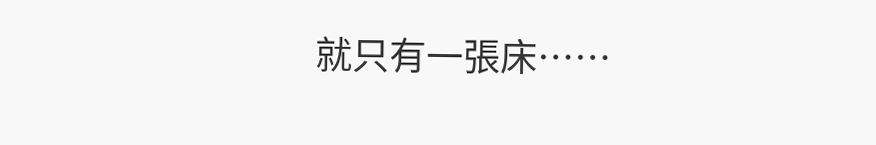就只有一張床……